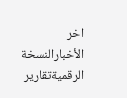اخر الأخبارالنسخة الرقميةتقارير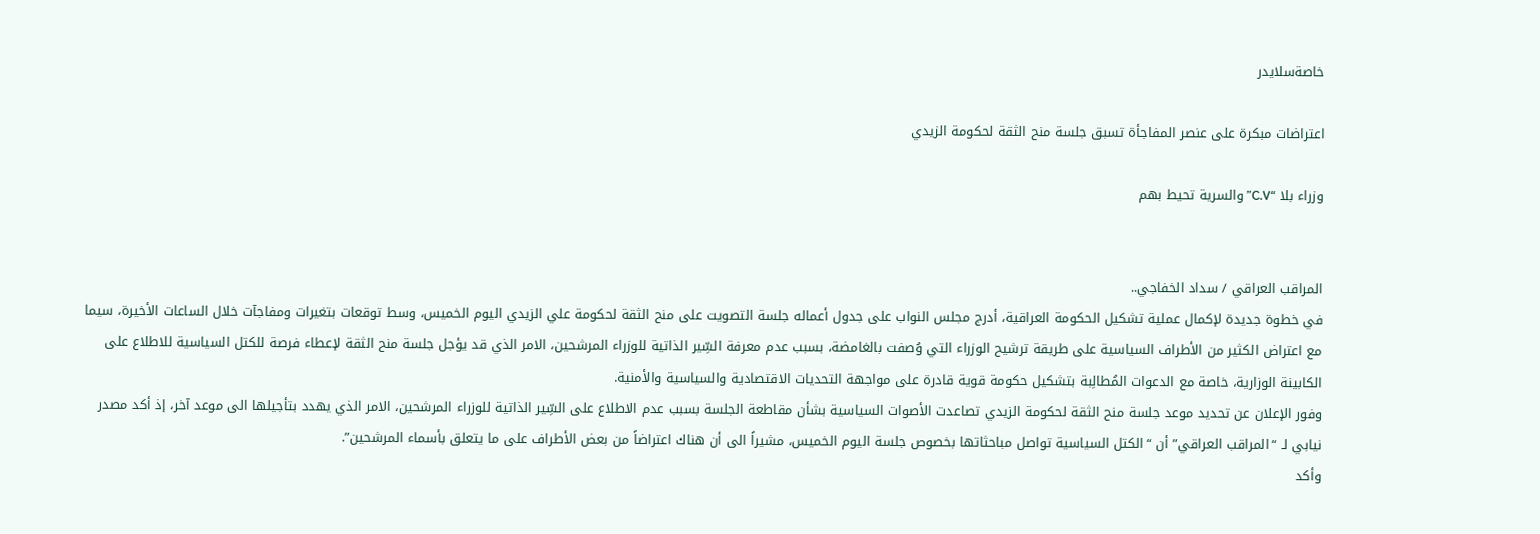خاصةسلايدر

اعتراضات مبكرة على عنصر المفاجأة تسبق جلسة منح الثقة لحكومة الزيدي

وزراء بلا “C.V” والسرية تحيط بهم


المراقب العراقي / سداد الخفاجي..
في خطوة جديدة لإكمال عملية تشكيل الحكومة العراقية، أدرج مجلس النواب على جدول أعماله جلسة التصويت على منح الثقة لحكومة علي الزيدي اليوم الخميس، وسط توقعات بتغيرات ومفاجآت خلال الساعات الأخيرة، سيما مع اعتراض الكثير من الأطراف السياسية على طريقة ترشيح الوزراء التي وُصفت بالغامضة، بسبب عدم معرفة السِّير الذاتية للوزراء المرشحين، الامر الذي قد يؤجل جلسة منح الثقة لإعطاء فرصة للكتل السياسية للاطلاع على الكابينة الوزارية، خاصة مع الدعوات المُطالِبة بتشكيل حكومة قوية قادرة على مواجهة التحديات الاقتصادية والسياسية والأمنية.
وفور الإعلان عن تحديد موعد جلسة منح الثقة لحكومة الزيدي تصاعدت الأصوات السياسية بشأن مقاطعة الجلسة بسبب عدم الاطلاع على السِّير الذاتية للوزراء المرشحين، الامر الذي يهدد بتأجيلها الى موعد آخر، إذ أكد مصدر نيابي لـ “المراقب العراقي” أن “الكتل السياسية تواصل مباحثاتها بخصوص جلسة اليوم الخميس، مشيراً الى أن هناك اعتراضاً من بعض الأطراف على ما يتعلق بأسماء المرشحين”.
وأكد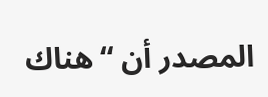المصدر أن “هناك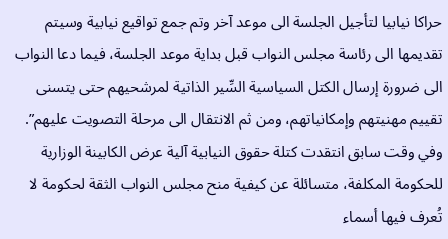حراكا نيابيا لتأجيل الجلسة الى موعد آخر وتم جمع تواقيع نيابية وسيتم تقديمها الى رئاسة مجلس النواب قبل بداية موعد الجلسة، فيما دعا النواب الى ضرورة إرسال الكتل السياسية السِّير الذاتية لمرشحيهم حتى يتسنى تقييم مهنيتهم وإمكانياتهم، ومن ثم الانتقال الى مرحلة التصويت عليهم”.
وفي وقت سابق انتقدت كتلة حقوق النيابية آلية عرض الكابينة الوزارية للحكومة المكلفة، متسائلة عن كيفية منح مجلس النواب الثقة لحكومة لا تُعرف فيها أسماء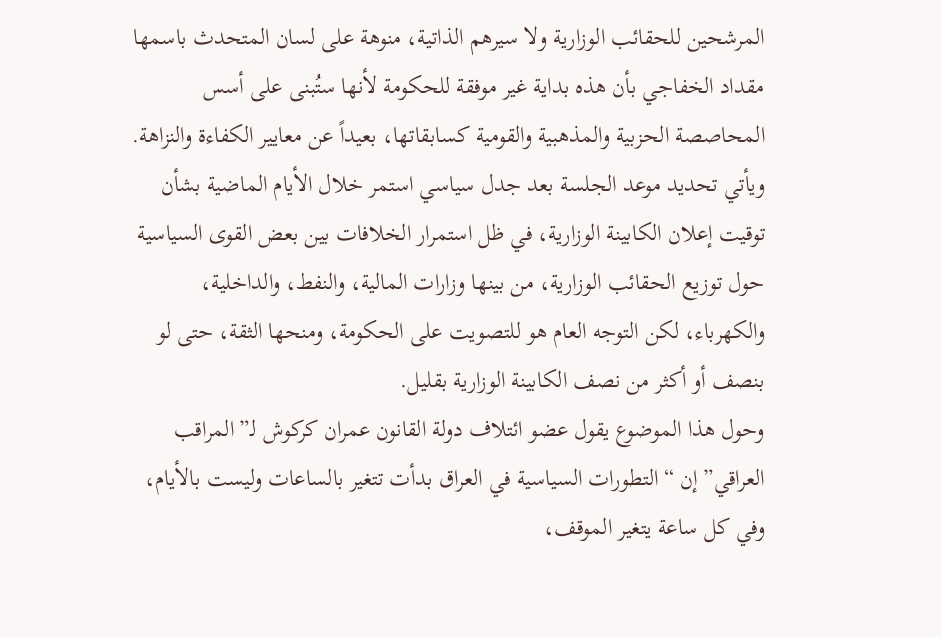المرشحين للحقائب الوزارية ولا سيرهم الذاتية، منوهة على لسان المتحدث باسمها مقداد الخفاجي بأن هذه بداية غير موفقة للحكومة لأنها ستُبنى على أسس المحاصصة الحزبية والمذهبية والقومية كسابقاتها، بعيداً عن معايير الكفاءة والنزاهة.
ويأتي تحديد موعد الجلسة بعد جدل سياسي استمر خلال الأيام الماضية بشأن توقيت إعلان الكابينة الوزارية، في ظل استمرار الخلافات بين بعض القوى السياسية حول توزيع الحقائب الوزارية، من بينها وزارات المالية، والنفط، والداخلية، والكهرباء، لكن التوجه العام هو للتصويت على الحكومة، ومنحها الثقة، حتى لو بنصف أو أكثر من نصف الكابينة الوزارية بقليل.
وحول هذا الموضوع يقول عضو ائتلاف دولة القانون عمران كركوش لـ”المراقب العراقي” إن “التطورات السياسية في العراق بدأت تتغير بالساعات وليست بالأيام، وفي كل ساعة يتغير الموقف،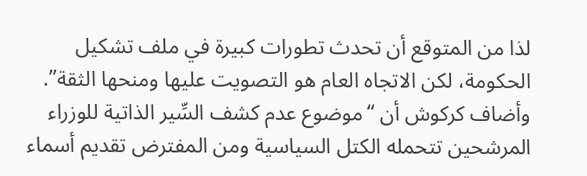لذا من المتوقع أن تحدث تطورات كبيرة في ملف تشكيل الحكومة، لكن الاتجاه العام هو التصويت عليها ومنحها الثقة”.
وأضاف كركوش أن “موضوع عدم كشف السِّير الذاتية للوزراء المرشحين تتحمله الكتل السياسية ومن المفترض تقديم أسماء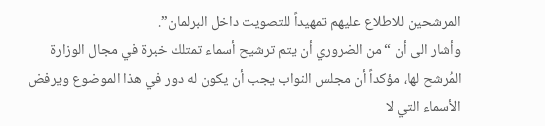المرشحين للاطلاع عليهم تمهيداً للتصويت داخل البرلمان”.
وأشار الى أن “من الضروري أن يتم ترشيح أسماء تمتلك خبرة في مجال الوزارة المُرشح لها، مؤكداً أن مجلس النواب يجب أن يكون له دور في هذا الموضوع ويرفض الأسماء التي لا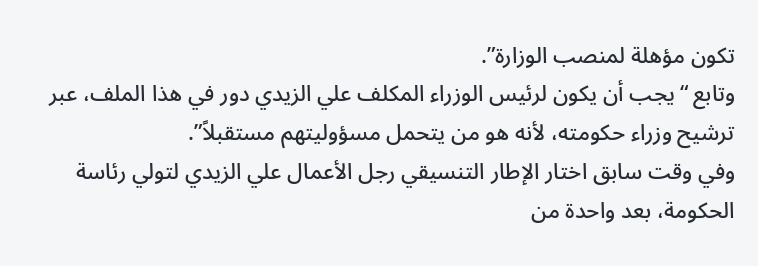تكون مؤهلة لمنصب الوزارة”.
وتابع “يجب أن يكون لرئيس الوزراء المكلف علي الزيدي دور في هذا الملف، عبر ترشيح وزراء حكومته، لأنه هو من يتحمل مسؤوليتهم مستقبلاً”.
وفي وقت سابق اختار الإطار التنسيقي رجل الأعمال علي الزيدي لتولي رئاسة الحكومة، بعد واحدة من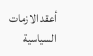أعقد الازمات السياسية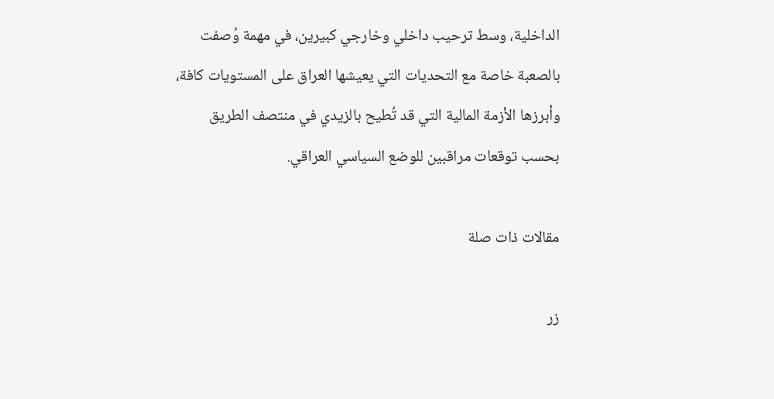الداخلية، وسط ترحيب داخلي وخارجي كبيرين، في مهمة وُصفت بالصعبة خاصة مع التحديات التي يعيشها العراق على المستويات كافة، وأبرزها الأزمة المالية التي قد تُطيح بالزيدي في منتصف الطريق بحسب توقعات مراقبين للوضع السياسي العراقي.

مقالات ذات صلة

زر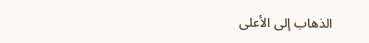الذهاب إلى الأعلى